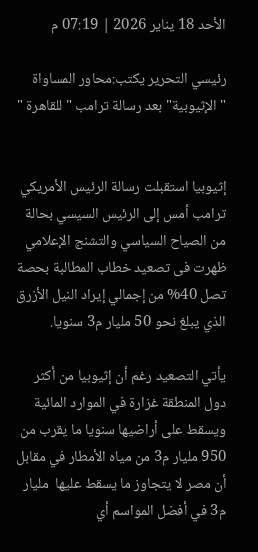الأحد 18 يناير 2026 | 07:19 م

رئيسي التحرير يكتب:محاور المساواة "الإثيوبية" بعد رسالة ترامب "للقاهرة "


إثيوبيا استقبلت رسالة الرئيس الأمريكي ترامب أمس إلى الرئيس السيسي بحالة من الصياح السياسي والتشنج الإعلامي ظهرت فى تصعيد خطاب المطالبة بحصة تصل 40% من إجمالي إيراد النيل الأزرق الذي يبلغ نحو 50 مليار م3 سنويا.

يأتي التصعيد رغم أن إثيوبيا من أكثر دول المنطقة غزارة في الموارد المائية ويسقط على أراضيها سنويا ما يقرب من 950 مليار م3 من مياه الأمطار في مقابل أن مصر لا يتجاوز ما يسقط عليها  مليار م3 في أفضل المواسم أي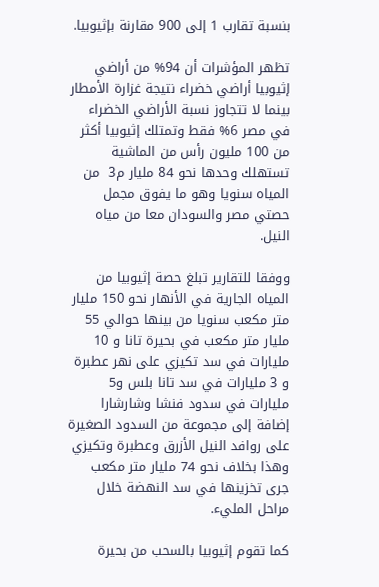بنسبة تقارب 1 إلى 900 مقارنة بإثيوبيا.

تظهر المؤشرات أن 94% من أراضي إثيوبيا أراضي خضراء نتيجة غزارة الأمطار بينما لا تتجاوز نسبة الأراضي الخضراء في مصر 6% فقط وتمتلك إثيوبيا أكثر من 100 مليون رأس من الماشية تستهلك وحدها نحو 84 مليار م3  من المياه سنويا وهو ما يفوق مجمل حصتي مصر والسودان معا من مياه النيل.

ووفقا للتقارير تبلغ حصة إثيوبيا من المياه الجارية في الأنهار نحو 150 مليار متر مكعب سنويا من بينها حوالي 55 مليار متر مكعب في بحيرة تانا و 10 مليارات في سد تكيزي على نهر عطبرة و 3 مليارات في سد تانا بلس و5 مليارات في سدود فنشا وشارشارا إضافة إلى مجموعة من السدود الصغيرة على روافد النيل الأزرق وعطبرة وتكيزي وهذا بخلاف نحو 74 مليار متر مكعب جرى تخزينها في سد النهضة خلال مراحل المليء.

كما تقوم إثيوبيا بالسحب من بحيرة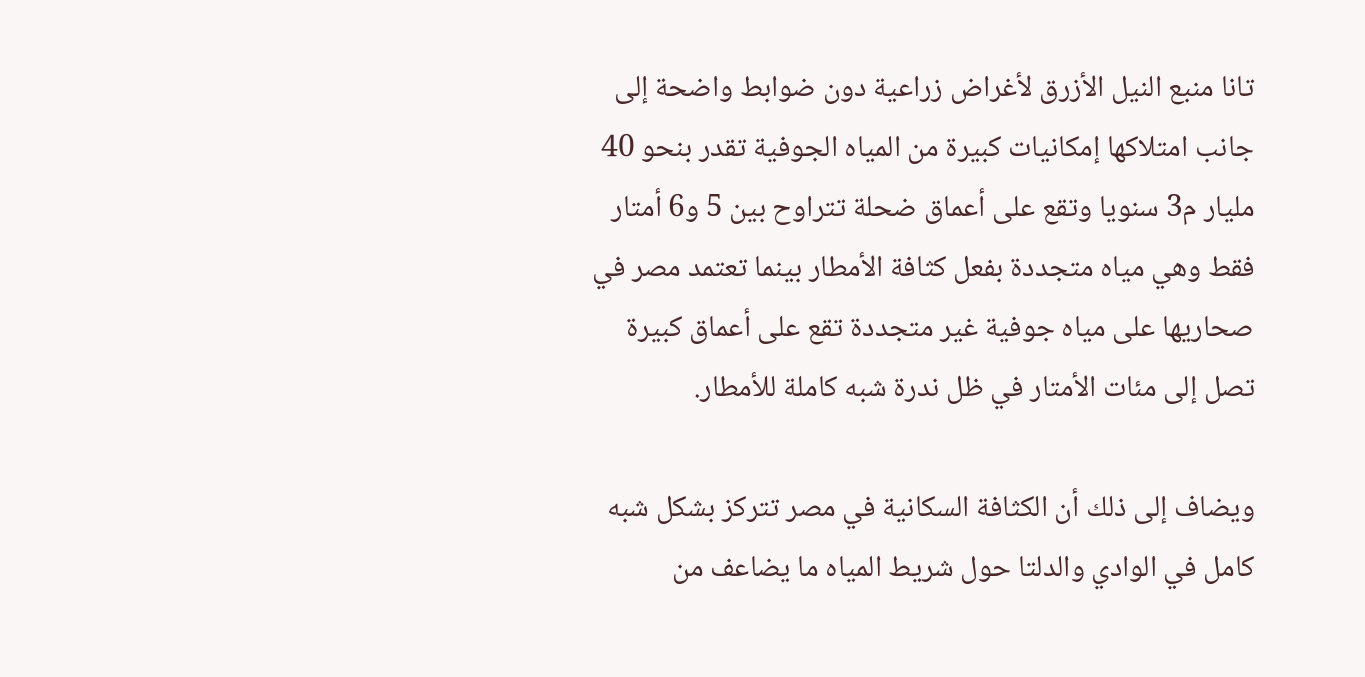تانا منبع النيل الأزرق لأغراض زراعية دون ضوابط واضحة إلى جانب امتلاكها إمكانيات كبيرة من المياه الجوفية تقدر بنحو 40 مليار م3 سنويا وتقع على أعماق ضحلة تتراوح بين 5 و6 أمتار فقط وهي مياه متجددة بفعل كثافة الأمطار بينما تعتمد مصر في صحاريها على مياه جوفية غير متجددة تقع على أعماق كبيرة تصل إلى مئات الأمتار في ظل ندرة شبه كاملة للأمطار.

ويضاف إلى ذلك أن الكثافة السكانية في مصر تتركز بشكل شبه كامل في الوادي والدلتا حول شريط المياه ما يضاعف من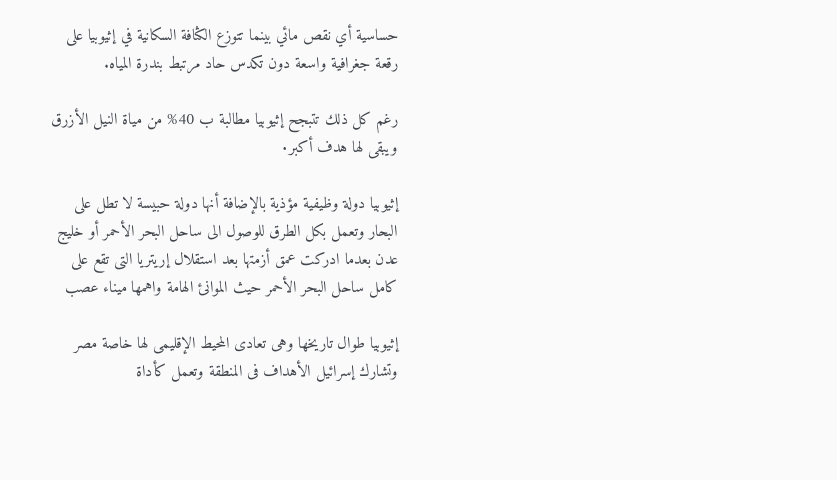حساسية أي نقص مائي بينما تتوزع الكثافة السكانية في إثيوبيا على رقعة جغرافية واسعة دون تكدس حاد مرتبط بندرة المياه.

رغم كل ذلك تتبجح إثيوبيا مطالبة ب 40% من مياة النيل الأزرق ويبقى لها هدف أكبر٠

إثيوبيا دولة وظيفية مؤذية بالإضافة أنها دولة حبيسة لا تطل على البحار وتعمل بكل الطرق للوصول الى ساحل البحر الأحمر أو خليج عدن بعدما ادركت عمق أزمتها بعد استقلال إريتريا التى تقع على كامل ساحل البحر الأحمر حيث الموانئ الهامة واهمها ميناء عصب

إثيوبيا طوال تاريخها وهى تعادى المحيط الإقليمى لها خاصة مصر وتشارك إسرائيل الأهداف فى المنطقة وتعمل كأداة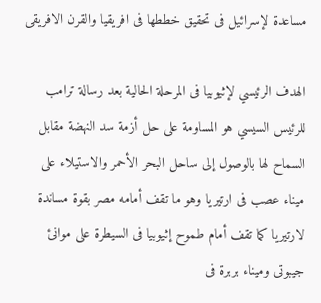مساعدة لإسرائيل فى تحقيق خططها فى افريقيا والقرن الافريقى

الهدف الرئيسي لإثيوبيا فى المرحلة الحالية بعد رسالة ترامب للرئيس السيسي هو المساومة على حل أزمة سد النهضة مقابل السماح لها بالوصول إلى ساحل البحر الأحمر والاستيلاء على ميناء عصب فى ارتيريا وهو ما تقف أمامه مصر بقوة مساندة لارتيريا كما تقف أمام طموح إثيوبيا فى السيطرة على موانئ جيبوتى وميناء بربرة فى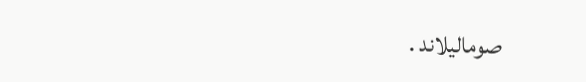صوماليلاند .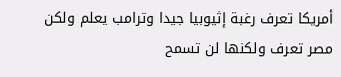أمريكا تعرف رغبة إثيوبيا جيدا وترامب يعلم ولكن مصر تعرف ولكنها لن تسمح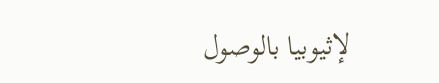لإثيوبيا بالوصول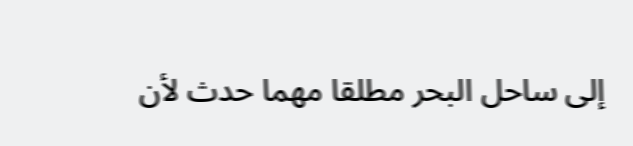إلى ساحل البحر مطلقا مهما حدث لأن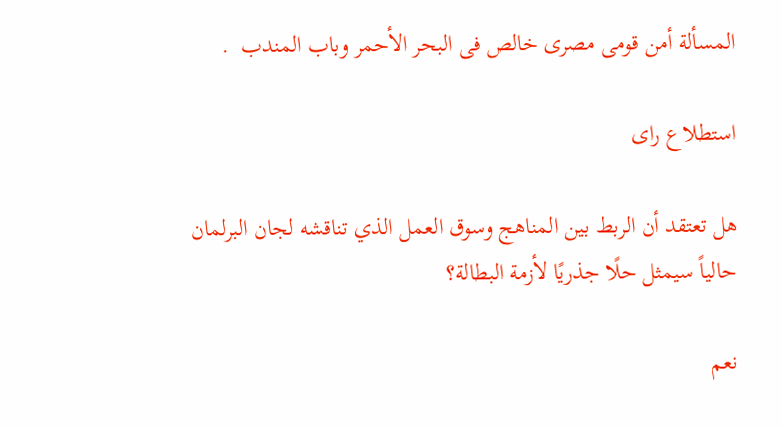المسألة أمن قومى مصرى خالص فى البحر الأحمر وباب المندب  .

استطلاع راى

هل تعتقد أن الربط بين المناهج وسوق العمل الذي تناقشه لجان البرلمان حالياً سيمثل حلًا جذريًا لأزمة البطالة؟

نعم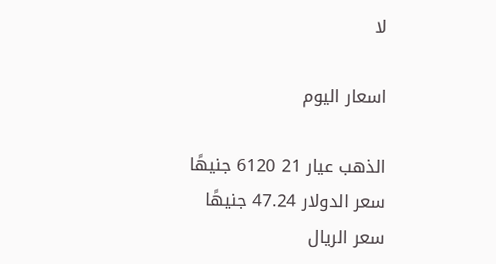لا

اسعار اليوم

الذهب عيار 21 6120 جنيهًا
سعر الدولار 47.24 جنيهًا
سعر الريال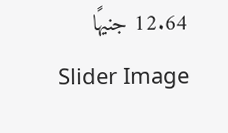12.64 جنيهًا
Slider Image